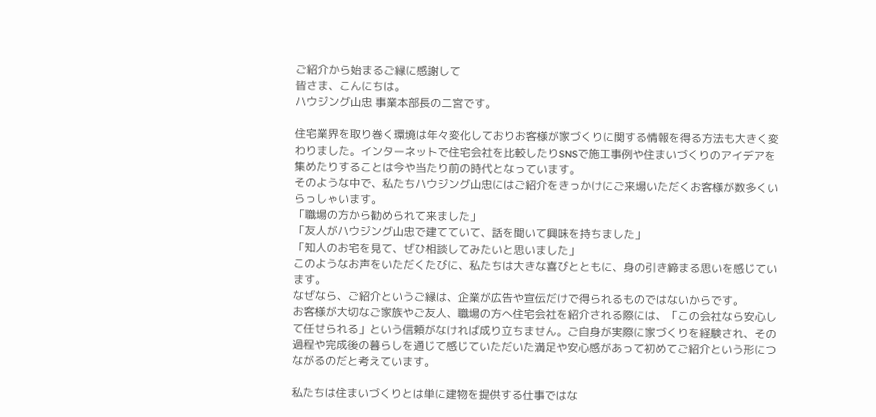ご紹介から始まるご縁に感謝して
皆さま、こんにちは。
ハウジング山忠 事業本部長の二宮です。

住宅業界を取り巻く環境は年々変化しておりお客様が家づくりに関する情報を得る方法も大きく変わりました。インターネットで住宅会社を比較したりSNSで施工事例や住まいづくりのアイデアを集めたりすることは今や当たり前の時代となっています。
そのような中で、私たちハウジング山忠にはご紹介をきっかけにご来場いただくお客様が数多くいらっしゃいます。
「職場の方から勧められて来ました」
「友人がハウジング山忠で建てていて、話を聞いて興味を持ちました」
「知人のお宅を見て、ぜひ相談してみたいと思いました」
このようなお声をいただくたびに、私たちは大きな喜びとともに、身の引き締まる思いを感じています。
なぜなら、ご紹介というご縁は、企業が広告や宣伝だけで得られるものではないからです。
お客様が大切なご家族やご友人、職場の方へ住宅会社を紹介される際には、「この会社なら安心して任せられる」という信頼がなければ成り立ちません。ご自身が実際に家づくりを経験され、その過程や完成後の暮らしを通じて感じていただいた満足や安心感があって初めてご紹介という形につながるのだと考えています。

私たちは住まいづくりとは単に建物を提供する仕事ではな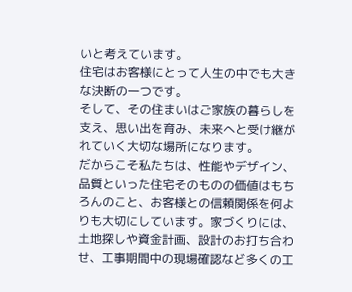いと考えています。
住宅はお客様にとって人生の中でも大きな決断の一つです。
そして、その住まいはご家族の暮らしを支え、思い出を育み、未来へと受け継がれていく大切な場所になります。
だからこそ私たちは、性能やデザイン、品質といった住宅そのものの価値はもちろんのこと、お客様との信頼関係を何よりも大切にしています。家づくりには、土地探しや資金計画、設計のお打ち合わせ、工事期間中の現場確認など多くの工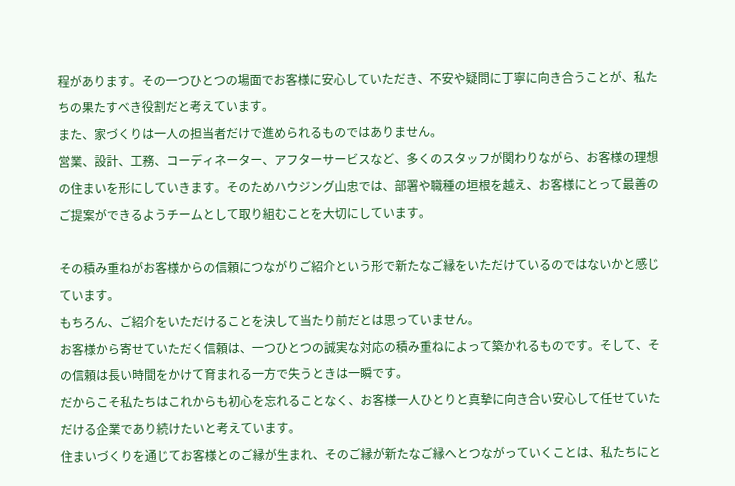程があります。その一つひとつの場面でお客様に安心していただき、不安や疑問に丁寧に向き合うことが、私たちの果たすべき役割だと考えています。
また、家づくりは一人の担当者だけで進められるものではありません。
営業、設計、工務、コーディネーター、アフターサービスなど、多くのスタッフが関わりながら、お客様の理想の住まいを形にしていきます。そのためハウジング山忠では、部署や職種の垣根を越え、お客様にとって最善のご提案ができるようチームとして取り組むことを大切にしています。

その積み重ねがお客様からの信頼につながりご紹介という形で新たなご縁をいただけているのではないかと感じています。
もちろん、ご紹介をいただけることを決して当たり前だとは思っていません。
お客様から寄せていただく信頼は、一つひとつの誠実な対応の積み重ねによって築かれるものです。そして、その信頼は長い時間をかけて育まれる一方で失うときは一瞬です。
だからこそ私たちはこれからも初心を忘れることなく、お客様一人ひとりと真摯に向き合い安心して任せていただける企業であり続けたいと考えています。
住まいづくりを通じてお客様とのご縁が生まれ、そのご縁が新たなご縁へとつながっていくことは、私たちにと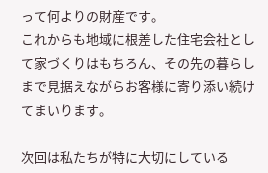って何よりの財産です。
これからも地域に根差した住宅会社として家づくりはもちろん、その先の暮らしまで見据えながらお客様に寄り添い続けてまいります。

次回は私たちが特に大切にしている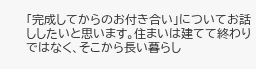「完成してからのお付き合い」についてお話ししたいと思います。住まいは建てて終わりではなく、そこから長い暮らし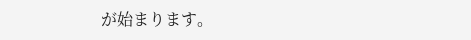が始まります。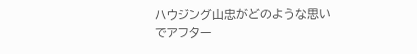ハウジング山忠がどのような思いでアフター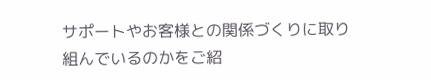サポートやお客様との関係づくりに取り組んでいるのかをご紹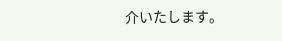介いたします。